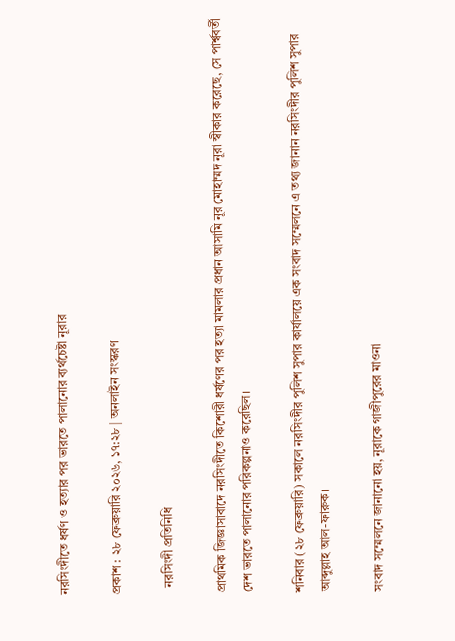নরসিংদীতে ধর্ষণ ও হত্যার পর ভারতে পালানোর ব্যর্থচেষ্টা নূরার

প্রকাশ : ২৮ ফেব্রুয়ারি ২০২৬, ১৭:২৮ | অনলাইন সংস্করণ

  নরসিংদী প্রতিনিধি

প্রাথমিক জিজ্ঞাসাবাদে নরসিংদীতে কিশোরী ধর্ষণের পর হত্যা মামলার প্রধান আসামি নূর মোহাম্মদ নূরা স্বীকার করেছে, সে পার্শ্ববর্তী দেশ ভারতে পালানোর পরিকল্পনাও করেছিল।

শনিবার (২৮ ফেব্রুয়ারি) সকালে নরসিংদীর পুলিশ সুপার কার্যালয়ে এক সংবাদ সম্মেলনে এ তথ্য জানান নরসিংদীর পুলিশ সুপার আব্দুল্লাহ আল-ফারুক।

সংবাদ সম্মেলনে জানানো হয়, নূরাকে গাজীপুরের মাওনা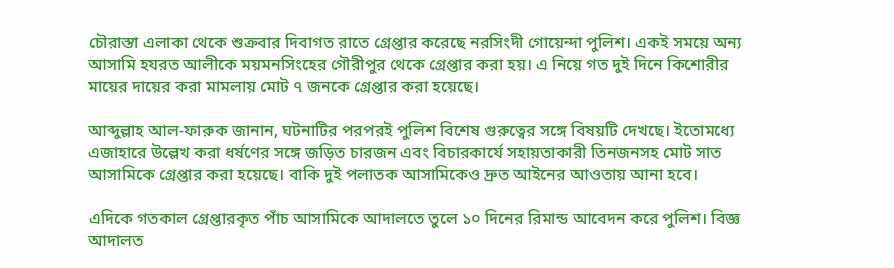চৌরাস্তা এলাকা থেকে শুক্রবার দিবাগত রাতে গ্রেপ্তার করেছে নরসিংদী গোয়েন্দা পুলিশ। একই সময়ে অন্য আসামি হযরত আলীকে ময়মনসিংহের গৌরীপুর থেকে গ্রেপ্তার করা হয়। এ নিয়ে গত দুই দিনে কিশোরীর মায়ের দায়ের করা মামলায় মোট ৭ জনকে গ্রেপ্তার করা হয়েছে।

আব্দুল্লাহ আল-ফারুক জানান, ঘটনাটির পরপরই পুলিশ বিশেষ গুরুত্বের সঙ্গে বিষয়টি দেখছে। ইতোমধ্যে এজাহারে উল্লেখ করা ধর্ষণের সঙ্গে জড়িত চারজন এবং বিচারকার্যে সহায়তাকারী তিনজনসহ মোট সাত আসামিকে গ্রেপ্তার করা হয়েছে। বাকি দুই পলাতক আসামিকেও দ্রুত আইনের আওতায় আনা হবে।

এদিকে গতকাল গ্রেপ্তারকৃত পাঁচ আসামিকে আদালতে তুলে ১০ দিনের রিমান্ড আবেদন করে পুলিশ। বিজ্ঞ আদালত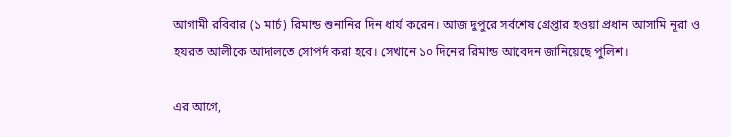আগামী রবিবার (১ মার্চ) রিমান্ড শুনানির দিন ধার্য করেন। আজ দুপুরে সর্বশেষ গ্রেপ্তার হওয়া প্রধান আসামি নূরা ও হযরত আলীকে আদালতে সোপর্দ করা হবে। সেখানে ১০ দিনের রিমান্ড আবেদন জানিয়েছে পুলিশ।

এর আগে,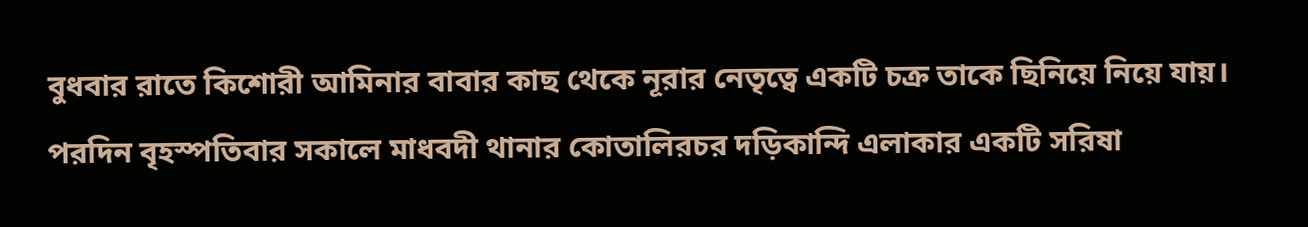বুধবার রাতে কিশোরী আমিনার বাবার কাছ থেকে নূরার নেতৃত্বে একটি চক্র তাকে ছিনিয়ে নিয়ে যায়। পরদিন বৃহস্পতিবার সকালে মাধবদী থানার কোতালিরচর দড়িকান্দি এলাকার একটি সরিষা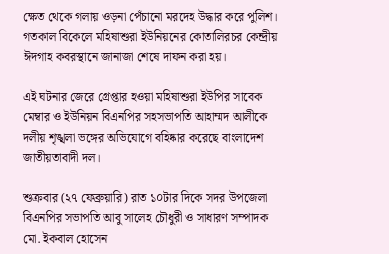ক্ষেত থেকে গলায় ওড়না পেঁচানো মরদেহ উদ্ধার করে পুলিশ। গতকাল বিকেলে মহিষাশুরা ইউনিয়নের কোতালিরচর কেন্দ্রীয় ঈদগাহ কবরস্থানে জানাজা শেষে দাফন করা হয়।

এই ঘটনার জেরে গ্রেপ্তার হওয়া মহিষাশুরা ইউপির সাবেক মেম্বার ও ইউনিয়ন বিএনপির সহসভাপতি আহাম্মদ আলীকে দলীয় শৃঙ্খলা ভঙ্গের অভিযোগে বহিষ্কার করেছে বাংলাদেশ জাতীয়তাবাদী দল।

শুক্রবার (২৭ ফেব্রুয়ারি) রাত ১০টার দিকে সদর উপজেলা বিএনপির সভাপতি আবু সালেহ চৌধুরী ও সাধারণ সম্পাদক মো. ইকবাল হোসেন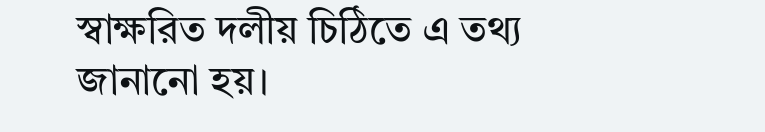স্বাক্ষরিত দলীয় চিঠিতে এ তথ্য জানানো হয়।